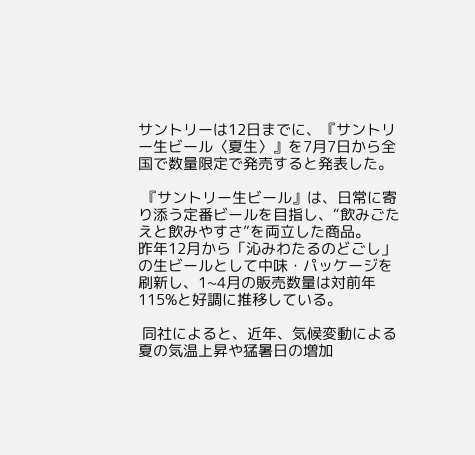サントリーは12日までに、『サントリー生ビール〈夏生〉』を7月7日から全国で数量限定で発売すると発表した。

 『サントリー生ビール』は、日常に寄り添う定番ビールを目指し、“飲みごたえと飲みやすさ”を両立した商品。
昨年12月から「沁みわたるのどごし」の生ビールとして中味・パッケージを刷新し、1~4月の販売数量は対前年115%と好調に推移している。

 同社によると、近年、気候変動による夏の気温上昇や猛暑日の増加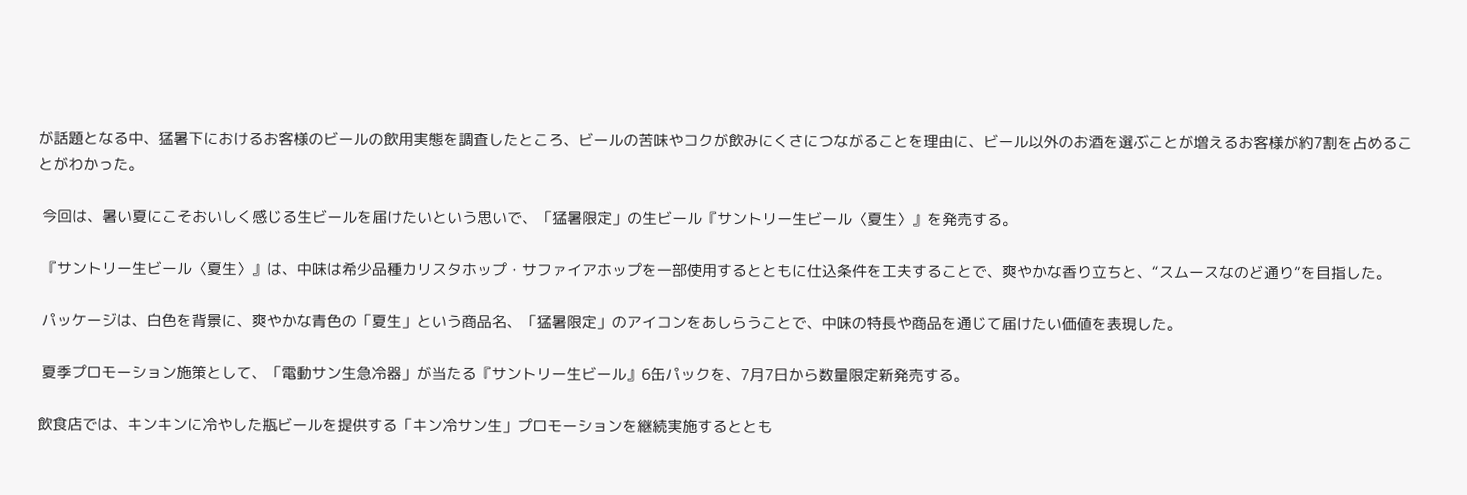が話題となる中、猛暑下におけるお客様のビールの飲用実態を調査したところ、ビールの苦味やコクが飲みにくさにつながることを理由に、ビール以外のお酒を選ぶことが増えるお客様が約7割を占めることがわかった。

 今回は、暑い夏にこそおいしく感じる生ビールを届けたいという思いで、「猛暑限定」の生ビール『サントリー生ビール〈夏生〉』を発売する。

 『サントリー生ビール〈夏生〉』は、中味は希少品種カリスタホップ・サファイアホップを一部使用するとともに仕込条件を工夫することで、爽やかな香り立ちと、“スムースなのど通り”を目指した。

 パッケージは、白色を背景に、爽やかな青色の「夏生」という商品名、「猛暑限定」のアイコンをあしらうことで、中味の特長や商品を通じて届けたい価値を表現した。

 夏季プロモーション施策として、「電動サン生急冷器」が当たる『サントリー生ビール』6缶パックを、7月7日から数量限定新発売する。

飲食店では、キンキンに冷やした瓶ビールを提供する「キン冷サン生」プロモーションを継続実施するととも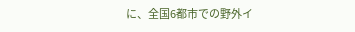に、全国6都市での野外イ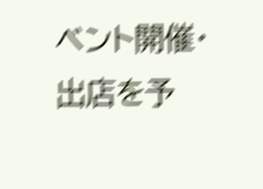ベント開催・出店を予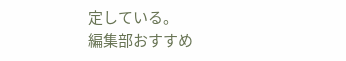定している。
編集部おすすめ